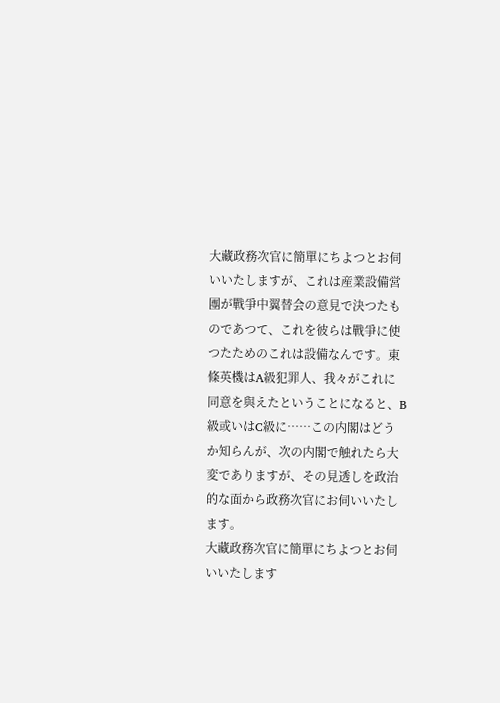大藏政務次官に簡單にちよつとお伺いいたしますが、これは産業設備営團が戰爭中翼替会の意見で決つたものであつて、これを彼らは戰爭に使つたためのこれは設備なんです。東條英機はA級犯罪人、我々がこれに同意を與えたということになると、B級或いはC級に……この内閣はどうか知らんが、次の内閣で触れたら大変でありますが、その見透しを政治的な面から政務次官にお伺いいたします。
大藏政務次官に簡單にちよつとお伺いいたします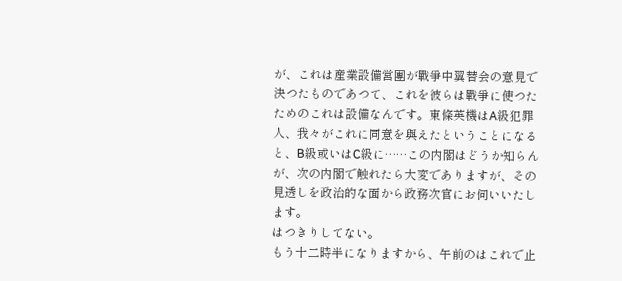が、これは産業設備営團が戰爭中翼替会の意見で決つたものであつて、これを彼らは戰爭に使つたためのこれは設備なんです。東條英機はA級犯罪人、我々がこれに同意を與えたということになると、B級或いはC級に……この内閣はどうか知らんが、次の内閣で触れたら大変でありますが、その見透しを政治的な面から政務次官にお伺いいたします。
はつきりしてない。
もう十二時半になりますから、午前のはこれで止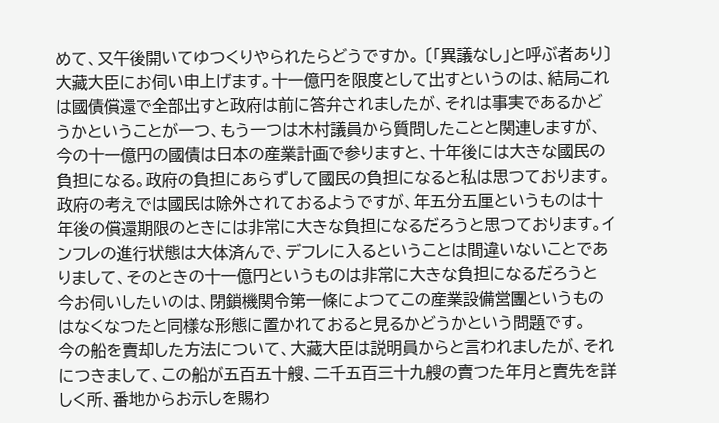めて、又午後開いてゆつくりやられたらどうですか。 〔「異議なし」と呼ぶ者あり〕
大藏大臣にお伺い申上げます。十一億円を限度として出すというのは、結局これは國債償還で全部出すと政府は前に答弁されましたが、それは事実であるかどうかということが一つ、もう一つは木村議員から質問したことと関連しますが、今の十一億円の國債は日本の産業計画で参りますと、十年後には大きな國民の負担になる。政府の負担にあらずして國民の負担になると私は思つております。政府の考えでは國民は除外されておるようですが、年五分五厘というものは十年後の償還期限のときには非常に大きな負担になるだろうと思つております。インフレの進行状態は大体済んで、デフレに入るということは間違いないことでありまして、そのときの十一億円というものは非常に大きな負担になるだろうと
今お伺いしたいのは、閉鎖機関令第一條によつてこの産業設備営團というものはなくなつたと同樣な形態に置かれておると見るかどうかという問題です。
今の船を賣却した方法について、大藏大臣は説明員からと言われましたが、それにつきまして、この船が五百五十艘、二千五百三十九艘の賣つた年月と賣先を詳しく所、番地からお示しを賜わ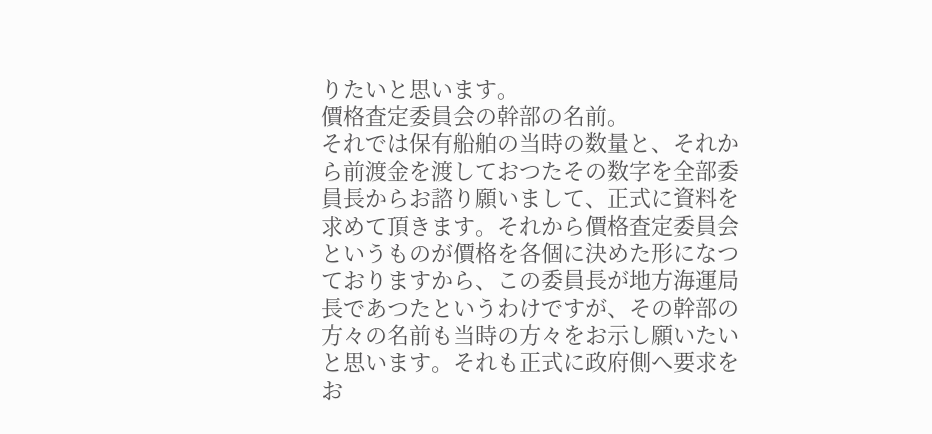りたいと思います。
價格査定委員会の幹部の名前。
それでは保有船舶の当時の数量と、それから前渡金を渡しておつたその数字を全部委員長からお諮り願いまして、正式に資料を求めて頂きます。それから價格査定委員会というものが價格を各個に決めた形になつておりますから、この委員長が地方海運局長であつたというわけですが、その幹部の方々の名前も当時の方々をお示し願いたいと思います。それも正式に政府側へ要求をお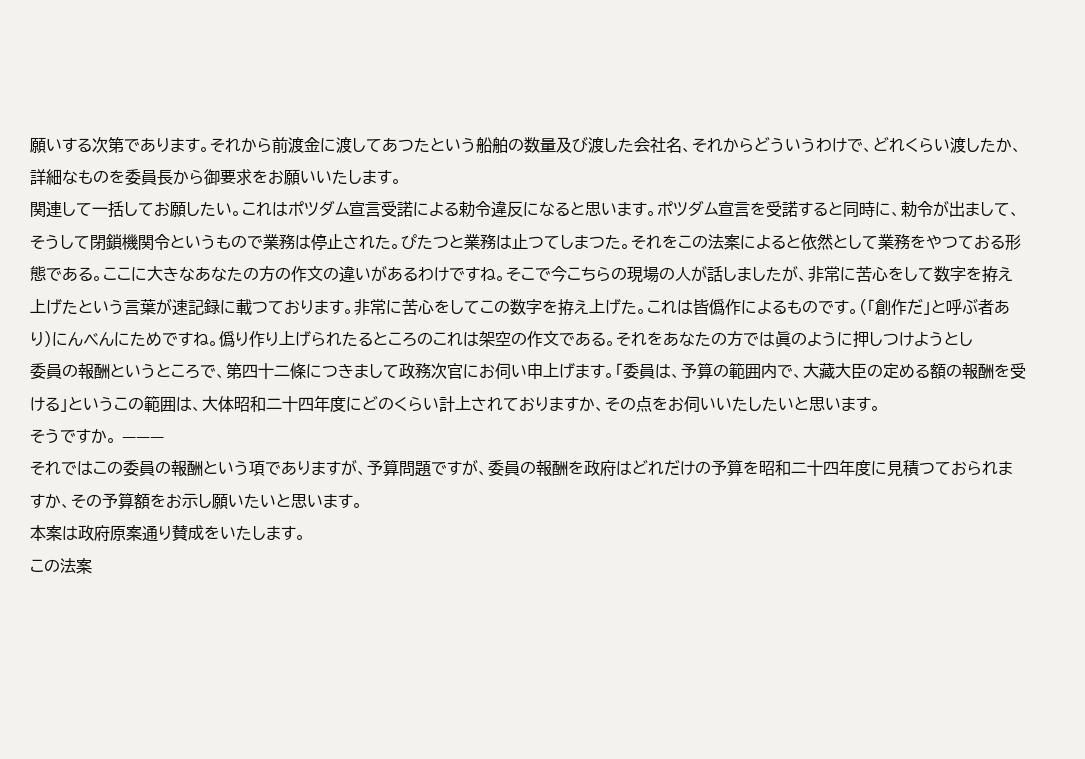願いする次第であります。それから前渡金に渡してあつたという船舶の数量及び渡した会社名、それからどういうわけで、どれくらい渡したか、詳細なものを委員長から御要求をお願いいたします。
関連して一括してお願したい。これはポツダム宣言受諾による勅令違反になると思います。ポツダム宣言を受諾すると同時に、勅令が出まして、そうして閉鎖機関令というもので業務は停止された。ぴたつと業務は止つてしまつた。それをこの法案によると依然として業務をやつておる形態である。ここに大きなあなたの方の作文の違いがあるわけですね。そこで今こちらの現場の人が話しましたが、非常に苦心をして数字を拵え上げたという言葉が速記録に載つております。非常に苦心をしてこの数字を拵え上げた。これは皆僞作によるものです。(「創作だ」と呼ぶ者あり)にんべんにためですね。僞り作り上げられたるところのこれは架空の作文である。それをあなたの方では眞のように押しつけようとし
委員の報酬というところで、第四十二條につきまして政務次官にお伺い申上げます。「委員は、予算の範囲内で、大藏大臣の定める額の報酬を受ける」というこの範囲は、大体昭和二十四年度にどのくらい計上されておりますか、その点をお伺いいたしたいと思います。
そうですか。 ———
それではこの委員の報酬という項でありますが、予算問題ですが、委員の報酬を政府はどれだけの予算を昭和二十四年度に見積つておられますか、その予算額をお示し願いたいと思います。
本案は政府原案通り賛成をいたします。
この法案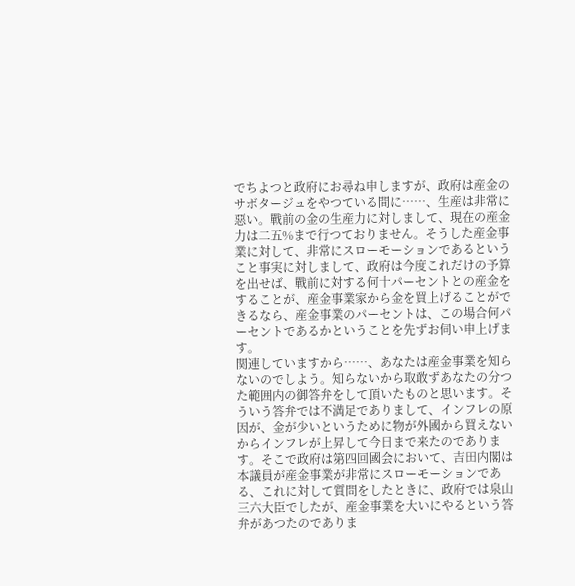でちよつと政府にお尋ね申しますが、政府は産金のサボタージュをやつている間に……、生産は非常に惡い。戰前の金の生産力に対しまして、現在の産金力は二五%まで行つておりません。そうした産金事業に対して、非常にスローモーションであるということ事実に対しまして、政府は今度これだけの予算を出せば、戰前に対する何十パーセントとの産金をすることが、産金事業家から金を買上げることができるなら、産金事業のパーセントは、この場合何パーセントであるかということを先ずお伺い申上げます。
関連していますから……、あなたは産金事業を知らないのでしよう。知らないから取敢ずあなたの分つた範囲内の御答弁をして頂いたものと思います。そういう答弁では不満足でありまして、インフレの原因が、金が少いというために物が外國から買えないからインフレが上昇して今日まで来たのであります。そこで政府は第四回國会において、吉田内閣は本議員が産金事業が非常にスローモーションである、これに対して質問をしたときに、政府では泉山三六大臣でしたが、産金事業を大いにやるという答弁があつたのでありま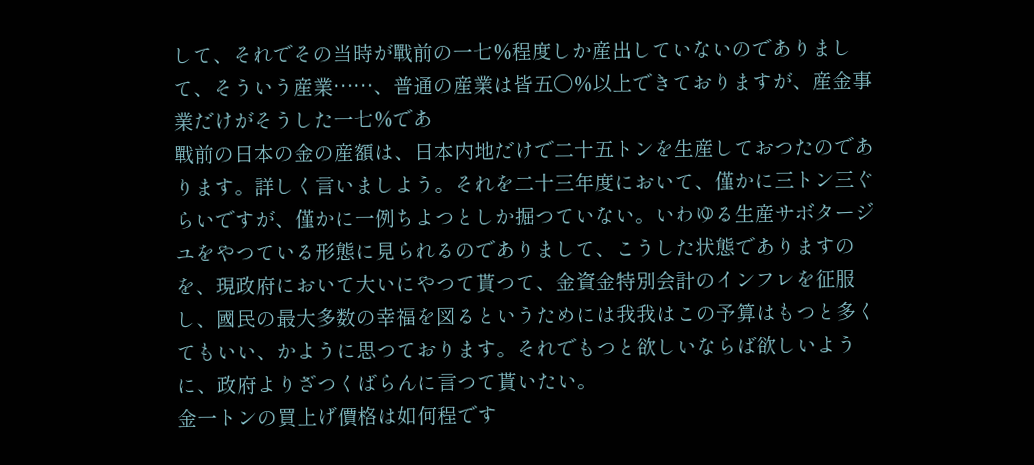して、それでその当時が戰前の一七%程度しか産出していないのでありまして、そういう産業……、普通の産業は皆五〇%以上できておりますが、産金事業だけがそうした一七%であ
戰前の日本の金の産額は、日本内地だけで二十五トンを生産しておつたのであります。詳しく言いましよう。それを二十三年度において、僅かに三トン三ぐらいですが、僅かに一例ちよつとしか掘つていない。いわゆる生産サボタージユをやつている形態に見られるのでありまして、こうした状態でありますのを、現政府において大いにやつて貰つて、金資金特別会計のインフレを征服し、國民の最大多数の幸福を図るというためには我我はこの予算はもつと多くてもいい、かように思つております。それでもつと欲しいならば欲しいように、政府よりざつくばらんに言つて貰いたい。
金一トンの買上げ價格は如何程です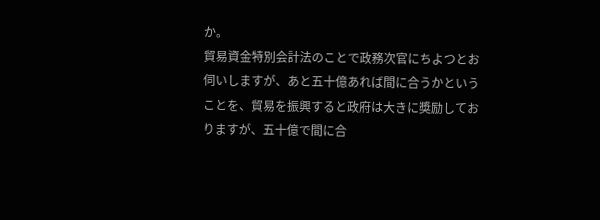か。
貿易資金特別会計法のことで政務次官にちよつとお伺いしますが、あと五十億あれば間に合うかということを、貿易を振興すると政府は大きに奬励しておりますが、五十億で間に合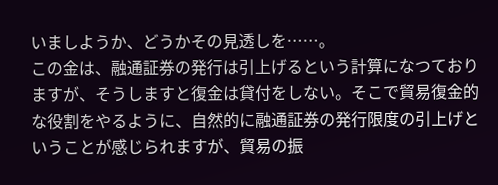いましようか、どうかその見透しを……。
この金は、融通証券の発行は引上げるという計算になつておりますが、そうしますと復金は貸付をしない。そこで貿易復金的な役割をやるように、自然的に融通証券の発行限度の引上げということが感じられますが、貿易の振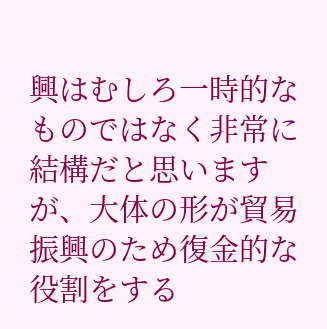興はむしろ一時的なものではなく非常に結構だと思いますが、大体の形が貿易振興のため復金的な役割をする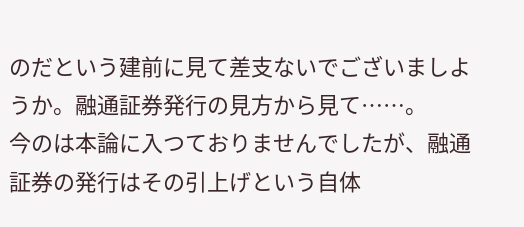のだという建前に見て差支ないでございましようか。融通証券発行の見方から見て……。
今のは本論に入つておりませんでしたが、融通証券の発行はその引上げという自体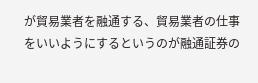が貿易業者を融通する、貿易業者の仕事をいいようにするというのが融通証券の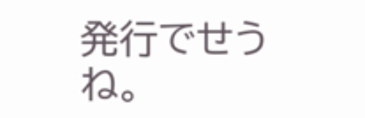発行でせうね。